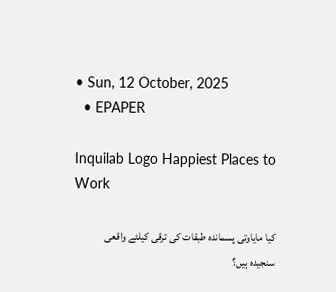• Sun, 12 October, 2025
  • EPAPER

Inquilab Logo Happiest Places to Work

کیا مایاوتی پسماندہ طبقات کی ترقی کیلئے واقعی سنجیدہ ہیں؟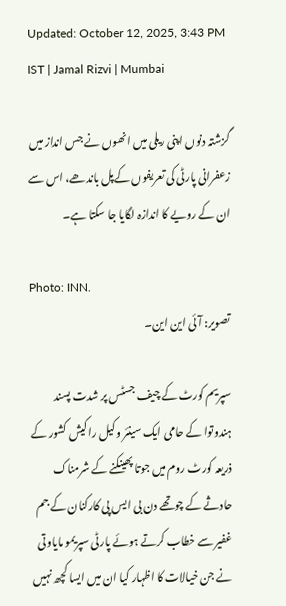Updated: October 12, 2025, 3:43 PM IST | Jamal Rizvi | Mumbai

گزشتہ دنوں اپنی ریلی میں انھوں نے جس انداز میں زعفرانی پارٹی کی تعریفوں کےپل باندھے، اس سے ان کے رویے کا اندازہ لگایا جا سکتا ہے۔

Photo: INN.
تصویر: آئی این این۔

سپریم کورٹ کے چیف جسٹس پر شدت پسند ہندوتوا کے حامی ایک سینئر وکیل راکیش کشور کے ذریعہ کورٹ روم میں جوتا پھینکنے کے شرمناک حادثے کے چوتھے دن بی ایس پی کارکنان کے جم غفیر سے خطاب کرتے ہوئے پارٹی سپریمو مایاوتی نے جن خیالات کا اظہار کیا ان میں ایسا کچھ نہیں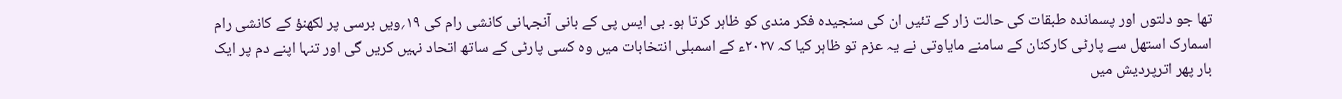تھا جو دلتوں اور پسماندہ طبقات کی حالت زار کے تئیں ان کی سنجیدہ فکر مندی کو ظاہر کرتا ہو۔ بی ایس پی کے بانی آنجہانی کانشی رام کی ۱۹؍ویں برسی پر لکھنؤ کے کانشی رام اسمارک استھل سے پارٹی کارکنان کے سامنے مایاوتی نے یہ عزم تو ظاہر کیا کہ ۲۰۲۷ء کے اسمبلی انتخابات میں وہ کسی پارٹی کے ساتھ اتحاد نہیں کریں گی اور تنہا اپنے دم پر ایک بار پھر اترپردیش میں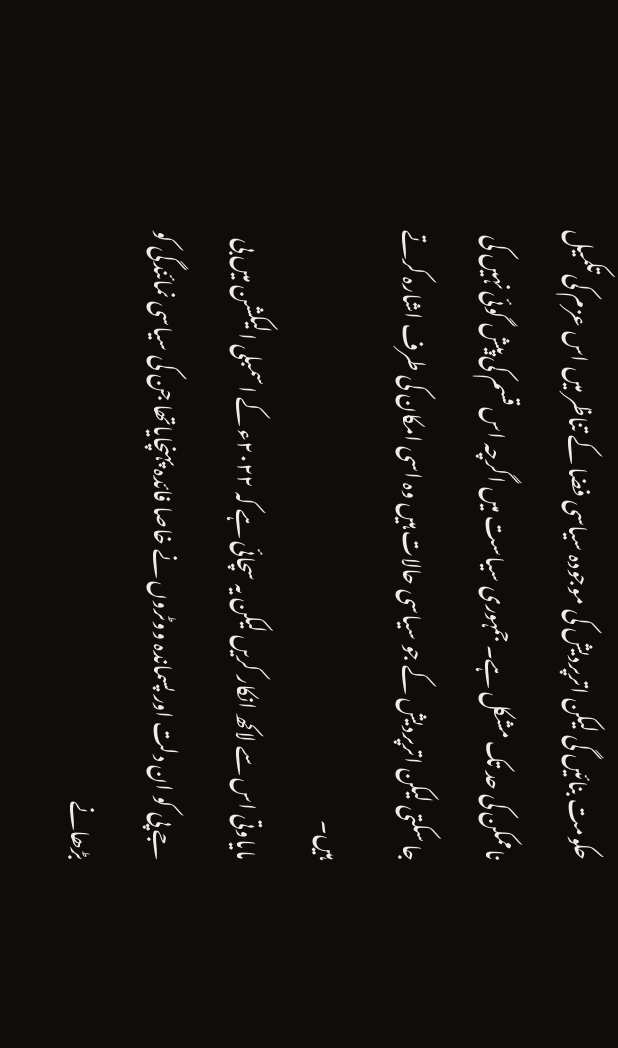حکومت بنائیں گی لیکن اترپردیش کی موجودہ سیاسی فضا کے تناظر میں اس عزم کی تکمیل ناممکن کی حد تک مشکل ہے۔ جمہوری سیاست میں اگرچہ اس قسم کی پیش گوئی نہیں کی جا سکتی لیکن اترپردیش کے جو سیاسی حالات ہیں وہ اسی امکان کی طرف اشارہ کرتے ہیں۔
مایاوتی اس سے لاکھ انکار کریں لیکن یہ سچائی ہے کہ ۲۰۲۲ء کے اسمبلی الیکشن میں بی جے پی کو ان دلت اور پسماندہ ووٹروں نے خاصا فائدہ پہنچایاتھا جن کی سیاسی نمائندگی کو بڑھانے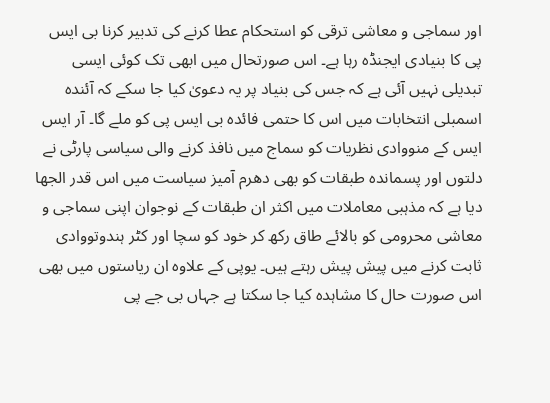اور سماجی و معاشی ترقی کو استحکام عطا کرنے کی تدبیر کرنا بی ایس پی کا بنیادی ایجنڈہ رہا ہے۔ اس صورتحال میں ابھی تک کوئی ایسی تبدیلی نہیں آئی ہے کہ جس کی بنیاد پر یہ دعویٰ کیا جا سکے کہ آئندہ اسمبلی انتخابات میں اس کا حتمی فائدہ بی ایس پی کو ملے گا۔ آر ایس ایس کے منووادی نظریات کو سماج میں نافذ کرنے والی سیاسی پارٹی نے دلتوں اور پسماندہ طبقات کو بھی دھرم آمیز سیاست میں اس قدر الجھا دیا ہے کہ مذہبی معاملات میں اکثر ان طبقات کے نوجوان اپنی سماجی و معاشی محرومی کو بالائے طاق رکھ کر خود کو سچا اور کٹر ہندوتووادی ثابت کرنے میں پیش پیش رہتے ہیں۔ یوپی کے علاوہ ان ریاستوں میں بھی اس صورت حال کا مشاہدہ کیا جا سکتا ہے جہاں بی جے پی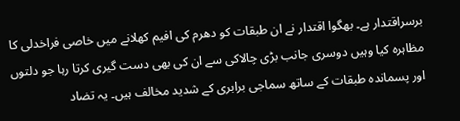برسراقتدار ہے۔ بھگوا اقتدار نے ان طبقات کو دھرم کی افیم کھلانے میں خاصی فراخدلی کا مظاہرہ کیا وہیں دوسری جانب بڑی چالاکی سے ان کی بھی دست گیری کرتا رہا جو دلتوں اور پسماندہ طبقات کے ساتھ سماجی برابری کے شدید مخالف ہیں۔ یہ تضاد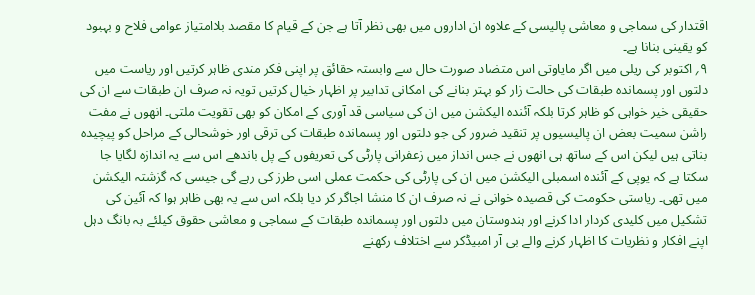اقتدار کی سماجی و معاشی پالیسی کے علاوہ ان اداروں میں بھی نظر آتا ہے جن کے قیام کا مقصد بلاامتیاز عوامی فلاح و بہبود کو یقینی بنانا ہے۔
۹؍ اکتوبر کی ریلی میں اگر مایاوتی اس متضاد صورت حال سے وابستہ حقائق پر اپنی فکر مندی ظاہر کرتیں اور ریاست میں دلتوں اور پسماندہ طبقات کی حالت زار کو بہتر بنانے کی امکانی تدابیر پر اظہار خیال کرتیں تویہ نہ صرف ان طبقات سے ان کی حقیقی خیر خواہی کو ظاہر کرتا بلکہ آئندہ الیکشن میں ان کی سیاسی قد آوری کے امکان کو بھی تقویت ملتی۔ انھوں نے مفت راشن سمیت بعض ان پالیسیوں پر تنقید ضرور کی جو دلتوں اور پسماندہ طبقات کی ترقی اور خوشحالی کے مراحل کو پیچیدہ بناتی ہیں لیکن اس کے ساتھ ہی انھوں نے جس انداز میں زعفرانی پارٹی کی تعریفوں کے پل باندھے اس سے یہ اندازہ لگایا جا سکتا ہے کہ یوپی کے آئندہ اسمبلی الیکشن میں ان کی پارٹی کی حکمت عملی اسی طرز کی رہے گی جیسی کہ گزشتہ الیکشن میں تھی۔ ریاستی حکومت کی قصیدہ خوانی نے نہ صرف ان کا منشا اجاگر کر دیا بلکہ اس سے یہ بھی ظاہر ہوا کہ آئین کی تشکیل میں کلیدی کردار ادا کرنے اور ہندوستان میں دلتوں اور پسماندہ طبقات کے سماجی و معاشی حقوق کیلئے بہ بانگ دہل اپنے افکار و نظریات کا اظہار کرنے والے بی آر امبیڈکر سے اختلاف رکھنے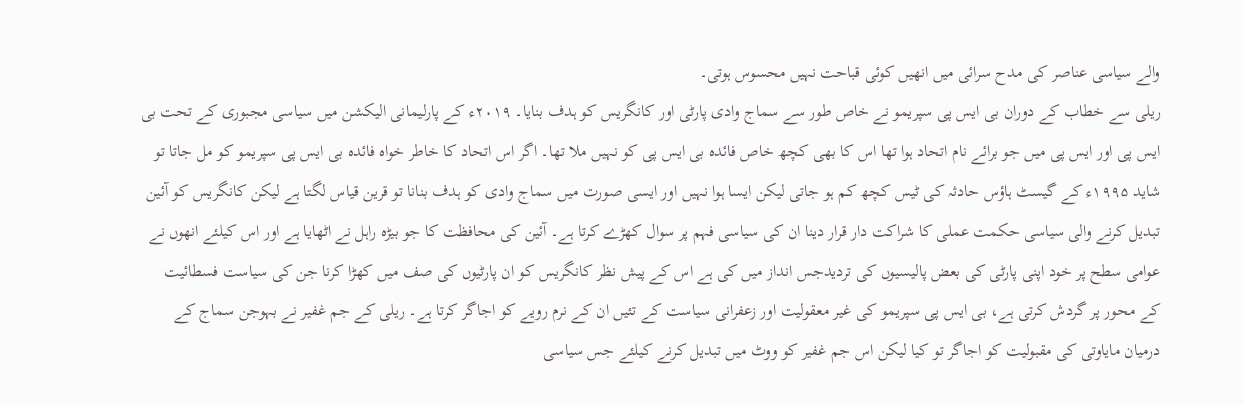والے سیاسی عناصر کی مدح سرائی میں انھیں کوئی قباحت نہیں محسوس ہوتی۔
ریلی سے خطاب کے دوران بی ایس پی سپریمو نے خاص طور سے سماج وادی پارٹی اور کانگریس کو ہدف بنایا۔ ۲۰۱۹ء کے پارلیمانی الیکشن میں سیاسی مجبوری کے تحت بی ایس پی اور ایس پی میں جو برائے نام اتحاد ہوا تھا اس کا بھی کچھ خاص فائدہ بی ایس پی کو نہیں ملا تھا۔ اگر اس اتحاد کا خاطر خواہ فائدہ بی ایس پی سپریمو کو مل جاتا تو شاید ۱۹۹۵ء کے گیسٹ ہاؤس حادثہ کی ٹیس کچھ کم ہو جاتی لیکن ایسا ہوا نہیں اور ایسی صورت میں سماج وادی کو ہدف بنانا تو قرین قیاس لگتا ہے لیکن کانگریس کو آئین تبدیل کرنے والی سیاسی حکمت عملی کا شراکت دار قرار دینا ان کی سیاسی فہم پر سوال کھڑے کرتا ہے۔ آئین کی محافظت کا جو بیڑہ راہل نے اٹھایا ہے اور اس کیلئے انھوں نے عوامی سطح پر خود اپنی پارٹی کی بعض پالیسیوں کی تردیدجس انداز میں کی ہے اس کے پیش نظر کانگریس کو ان پارٹیوں کی صف میں کھڑا کرنا جن کی سیاست فسطائیت کے محور پر گردش کرتی ہے، بی ایس پی سپریمو کی غیر معقولیت اور زعفرانی سیاست کے تئیں ان کے نرم رویے کو اجاگر کرتا ہے۔ ریلی کے جم غفیر نے بہوجن سماج کے درمیان مایاوتی کی مقبولیت کو اجاگر تو کیا لیکن اس جم غفیر کو ووٹ میں تبدیل کرنے کیلئے جس سیاسی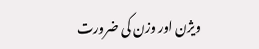ویژن اور وزن کی ضرورت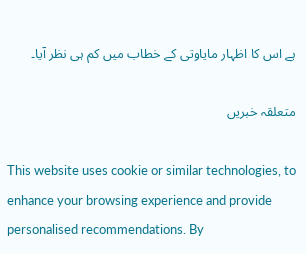ہے اس کا اظہار مایاوتی کے خطاب میں کم ہی نظر آیا۔

متعلقہ خبریں

This website uses cookie or similar technologies, to enhance your browsing experience and provide personalised recommendations. By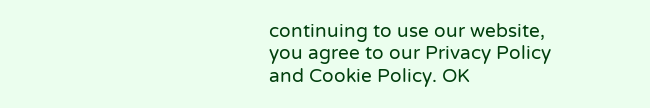continuing to use our website, you agree to our Privacy Policy and Cookie Policy. OK